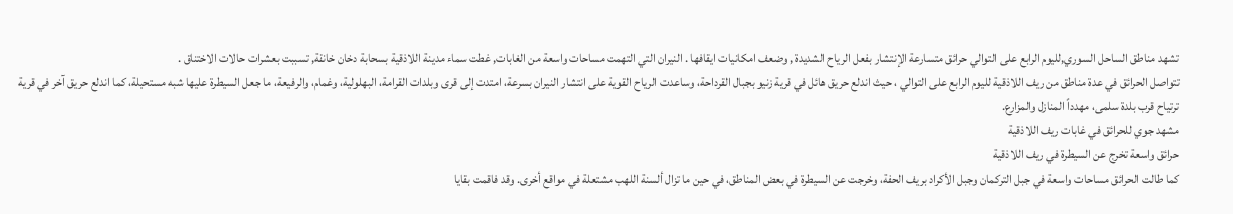تشهد مناطق الساحل السوري,لليوم الرابع على التوالي حرائق متسارعة الإنتشار بفعل الرياح الشديدة , وضعف امكانيات ايقافها . النيران التي التهمت مساحات واسعة من الغابات, غطت سماء مدينة اللاذقية بسحابة دخان خانقة, تسببت بعشرات حالات الاختناق .
تتواصل الحرائق في عدة مناطق من ريف اللاذقية لليوم الرابع على التوالي ، حيث اندلع حريق هائل في قرية زنيو بجبال القرداحة، وساعدت الرياح القوية على انتشار النيران بسرعة، امتدت إلى قرى وبلدات القرامة، البهلولية، وغمام، والرفيعة، ما جعل السيطرة عليها شبه مستحيلة، كما اندلع حريق آخر في قرية ترتياح قرب بلدة سلمى، مهدداً المنازل والمزارع.
مشهد جوي للحرائق في غابات ريف اللاذقية
حرائق واسعة تخرج عن السيطرة في ريف اللاذقية
كما طالت الحرائق مساحات واسعة في جبل التركمان وجبل الأكراد بريف الحفة، وخرجت عن السيطرة في بعض المناطق، في حين ما تزال ألسنة اللهب مشتعلة في مواقع أخرى. وقد فاقمت بقايا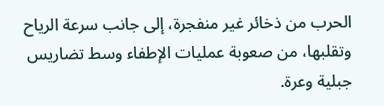الحرب من ذخائر غير منفجرة، إلى جانب سرعة الرياح وتقلبها، من صعوبة عمليات الإطفاء وسط تضاريس جبلية وعرة.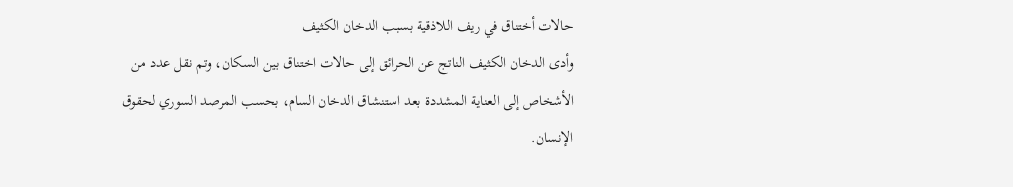حالات أختناق في ريف اللاذقية بسبب الدخان الكثيف
وأدى الدخان الكثيف الناتج عن الحرائق إلى حالات اختناق بين السكان، وتم نقل عدد من الأشخاص إلى العناية المشددة بعد استنشاق الدخان السام، بحسب المرصد السوري لحقوق الإنسان.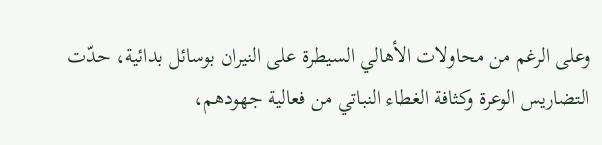وعلى الرغم من محاولات الأهالي السيطرة على النيران بوسائل بدائية، حدّت التضاريس الوعرة وكثافة الغطاء النباتي من فعالية جهودهم،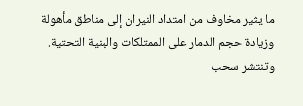ما يثير مخاوف من امتداد النيران إلى مناطق مأهولة وزيادة حجم الدمار على الممتلكات والبنية التحتية.
وتنتشر سحب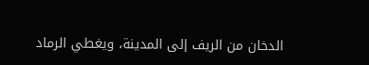الدخان من الريف إلى المدينة، ويغطي الرماد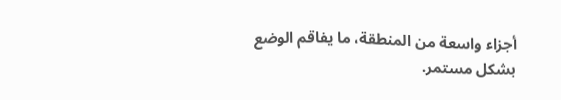أجزاء واسعة من المنطقة، ما يفاقم الوضع بشكل مستمر.